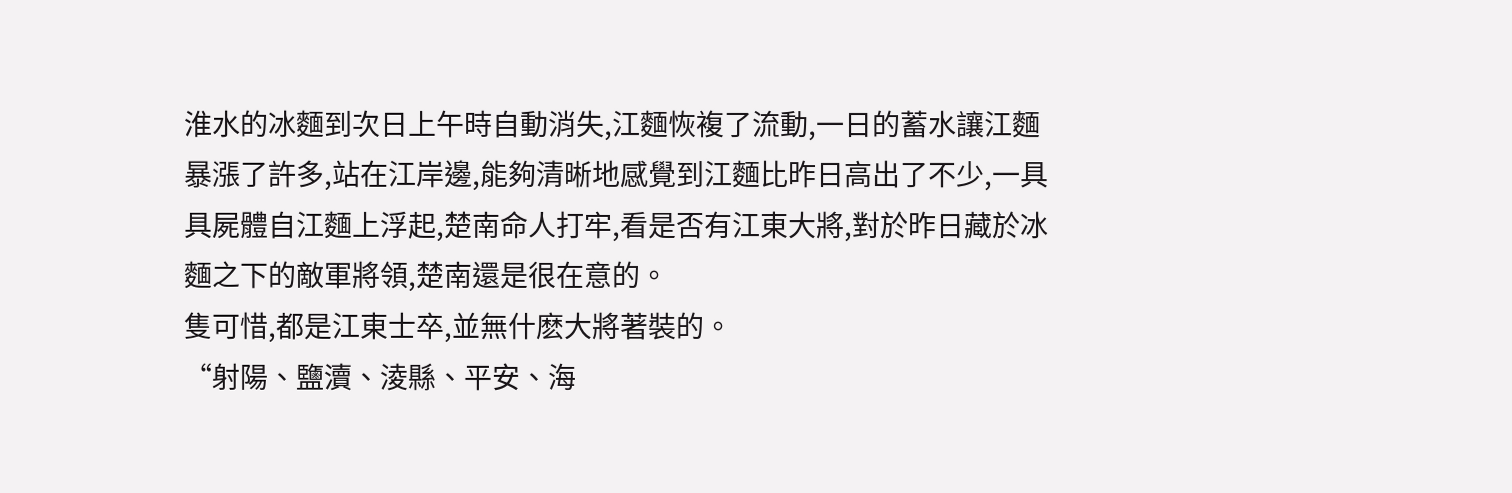淮水的冰麵到次日上午時自動消失,江麵恢複了流動,一日的蓄水讓江麵暴漲了許多,站在江岸邊,能夠清晰地感覺到江麵比昨日高出了不少,一具具屍體自江麵上浮起,楚南命人打牢,看是否有江東大將,對於昨日藏於冰麵之下的敵軍將領,楚南還是很在意的。
隻可惜,都是江東士卒,並無什麽大將著裝的。
“射陽、鹽瀆、淩縣、平安、海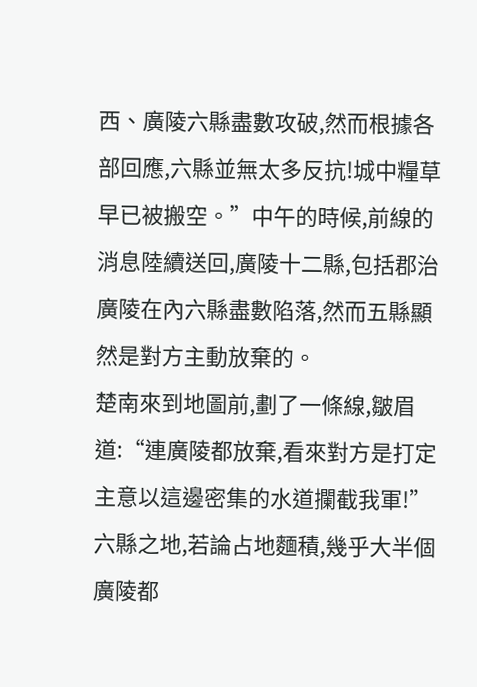西、廣陵六縣盡數攻破,然而根據各部回應,六縣並無太多反抗!城中糧草早已被搬空。”中午的時候,前線的消息陸續送回,廣陵十二縣,包括郡治廣陵在內六縣盡數陷落,然而五縣顯然是對方主動放棄的。
楚南來到地圖前,劃了一條線,皺眉道:“連廣陵都放棄,看來對方是打定主意以這邊密集的水道攔截我軍!”
六縣之地,若論占地麵積,幾乎大半個廣陵都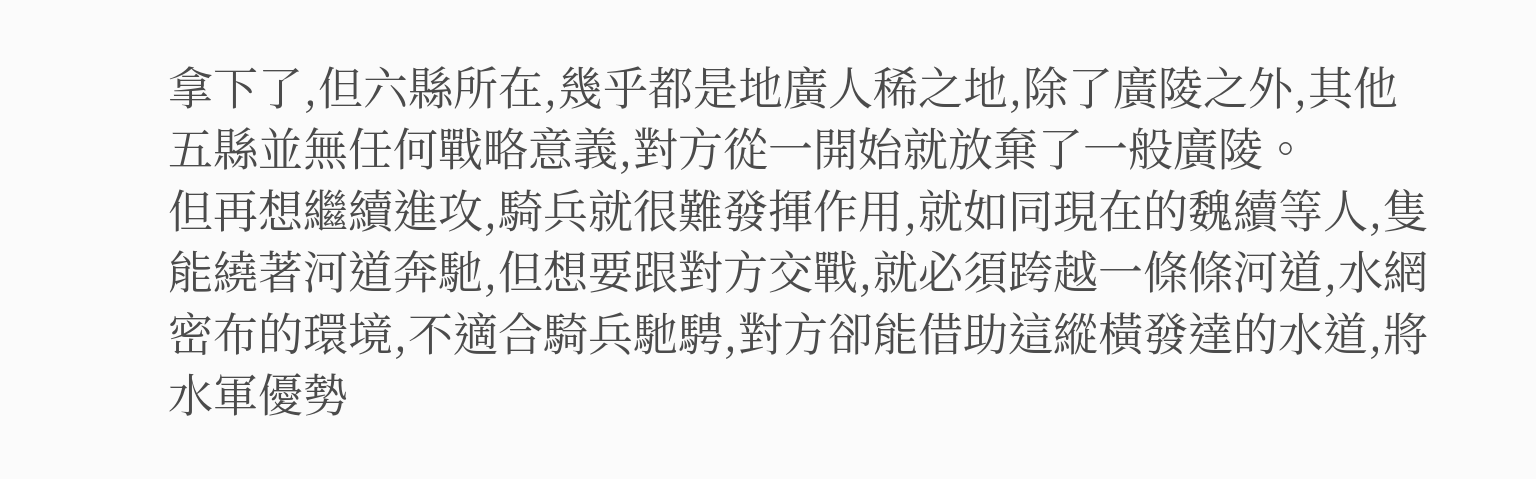拿下了,但六縣所在,幾乎都是地廣人稀之地,除了廣陵之外,其他五縣並無任何戰略意義,對方從一開始就放棄了一般廣陵。
但再想繼續進攻,騎兵就很難發揮作用,就如同現在的魏續等人,隻能繞著河道奔馳,但想要跟對方交戰,就必須跨越一條條河道,水網密布的環境,不適合騎兵馳騁,對方卻能借助這縱橫發達的水道,將水軍優勢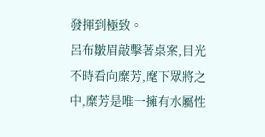發揮到極致。
呂布皺眉敲擊著桌案,目光不時看向糜芳,麾下眾將之中,糜芳是唯一擁有水屬性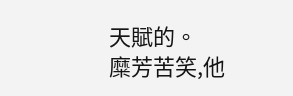天賦的。
糜芳苦笑,他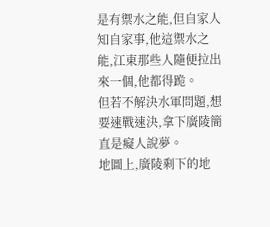是有禦水之能,但自家人知自家事,他這禦水之能,江東那些人隨便拉出來一個,他都得跪。
但若不解決水軍問題,想要速戰速決,拿下廣陵簡直是癡人說夢。
地圖上,廣陵剩下的地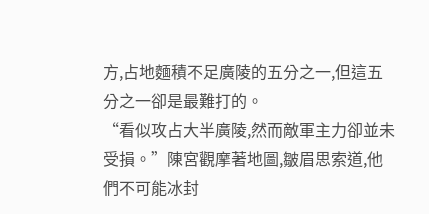方,占地麵積不足廣陵的五分之一,但這五分之一卻是最難打的。
“看似攻占大半廣陵,然而敵軍主力卻並未受損。”陳宮觀摩著地圖,皺眉思索道,他們不可能冰封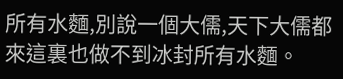所有水麵,別說一個大儒,天下大儒都來這裏也做不到冰封所有水麵。